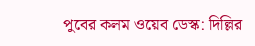পুবের কলম ওয়েব ডেস্ক: দিল্লির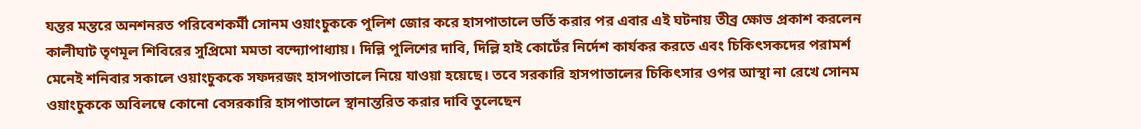যন্তর মন্তরে অনশনরত পরিবেশকর্মী সোনম ওয়াংচুককে পুলিশ জোর করে হাসপাতালে ভর্তি করার পর এবার এই ঘটনায় তীব্র ক্ষোভ প্রকাশ করলেন কালীঘাট তৃণমূল শিবিরের সুপ্রিমো মমতা বন্দ্যোপাধ্যায়। দিল্লি পুলিশের দাবি, দিল্লি হাই কোর্টের নির্দেশ কার্যকর করতে এবং চিকিৎসকদের পরামর্শ মেনেই শনিবার সকালে ওয়াংচুককে সফদরজং হাসপাতালে নিয়ে যাওয়া হয়েছে। তবে সরকারি হাসপাতালের চিকিৎসার ওপর আস্থা না রেখে সোনম ওয়াংচুককে অবিলম্বে কোনো বেসরকারি হাসপাতালে স্থানান্তরিত করার দাবি তুলেছেন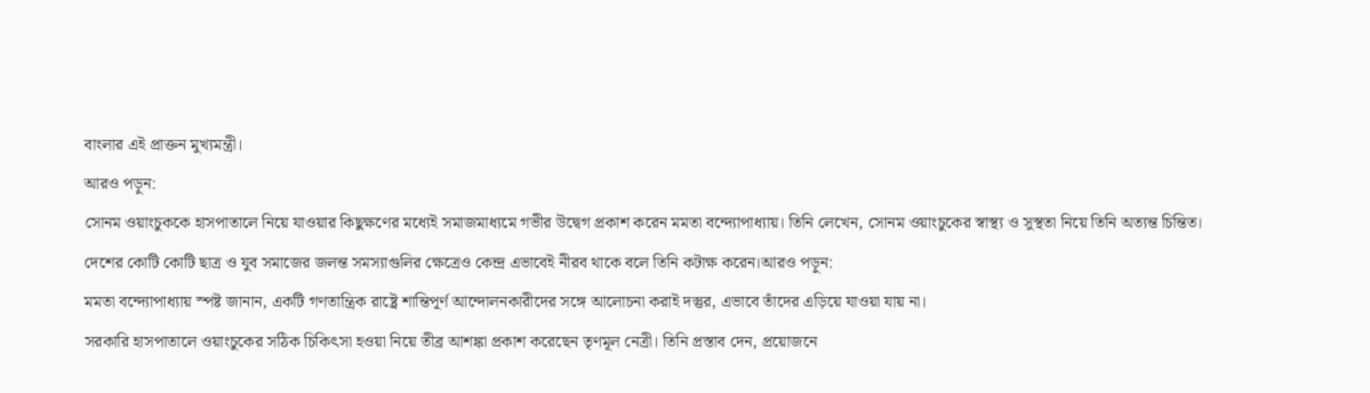বাংলার এই প্রাক্তন মুখ্যমন্ত্রী।
আরও পড়ুন:
সোনম ওয়াংচুককে হাসপাতালে নিয়ে যাওয়ার কিছুক্ষণের মধ্যেই সমাজমাধ্যমে গভীর উদ্বেগ প্রকাশ করেন মমতা বন্দ্যোপাধ্যায়। তিনি লেখেন, সোনম ওয়াংচুকের স্বাস্থ্য ও সুস্থতা নিয়ে তিনি অত্যন্ত চিন্তিত।
দেশের কোটি কোটি ছাত্র ও যুব সমাজের জলন্ত সমস্যাগুলির ক্ষেত্রেও কেন্দ্র এভাবেই নীরব থাকে বলে তিনি কটাক্ষ করেন।আরও পড়ুন:
মমতা বন্দ্যোপাধ্যায় স্পষ্ট জানান, একটি গণতান্ত্রিক রাষ্ট্রে শান্তিপূর্ণ আন্দোলনকারীদের সঙ্গে আলোচনা করাই দস্তুর, এভাবে তাঁদের এড়িয়ে যাওয়া যায় না।
সরকারি হাসপাতালে ওয়াংচুকের সঠিক চিকিৎসা হওয়া নিয়ে তীব্র আশঙ্কা প্রকাশ করেছেন তৃণমূল নেত্রী। তিনি প্রস্তাব দেন, প্রয়োজনে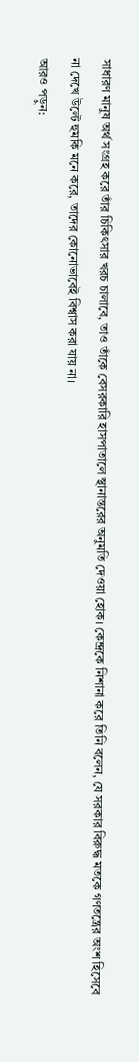সাধারণ মানুষ অর্থ সংগ্রহ করে তাঁর চিকিৎসার খরচ চালাবে, তাও তাঁকে বেসরকারি হাসপাতালে স্থানান্তরের অনুমতি দেওয়া হোক। কেন্দ্রকে নিশানা করে তিনি বলেন, যে সরকার বিরুদ্ধ মতকে গণতন্ত্রের অংশ হিসেবে না দেখে উল্টে হুমকি মনে করে, তাদের কোনোভাবেই বিশ্বাস করা যায় না।
আরও পড়ুন: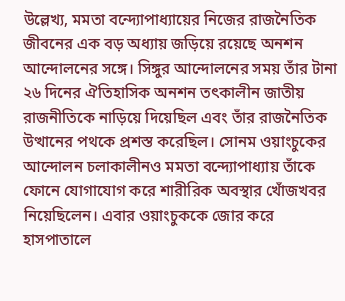উল্লেখ্য, মমতা বন্দ্যোপাধ্যায়ের নিজের রাজনৈতিক জীবনের এক বড় অধ্যায় জড়িয়ে রয়েছে অনশন আন্দোলনের সঙ্গে। সিঙ্গুর আন্দোলনের সময় তাঁর টানা ২৬ দিনের ঐতিহাসিক অনশন তৎকালীন জাতীয় রাজনীতিকে নাড়িয়ে দিয়েছিল এবং তাঁর রাজনৈতিক উত্থানের পথকে প্রশস্ত করেছিল। সোনম ওয়াংচুকের আন্দোলন চলাকালীনও মমতা বন্দ্যোপাধ্যায় তাঁকে ফোনে যোগাযোগ করে শারীরিক অবস্থার খোঁজখবর নিয়েছিলেন। এবার ওয়াংচুককে জোর করে হাসপাতালে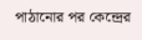পাঠানোর পর কেন্দ্রের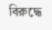বিরুদ্ধে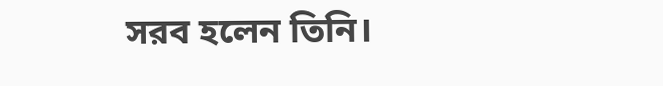সরব হলেন তিনি।